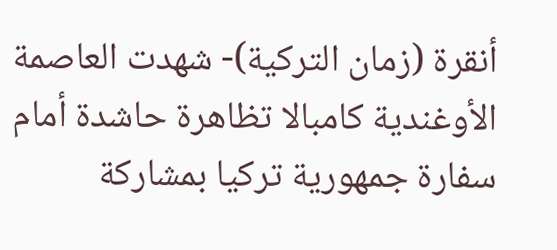أنقرة (زمان التركية)- شهدت العاصمة الأوغندية كامبالا تظاهرة حاشدة أمام سفارة جمهورية تركيا بمشاركة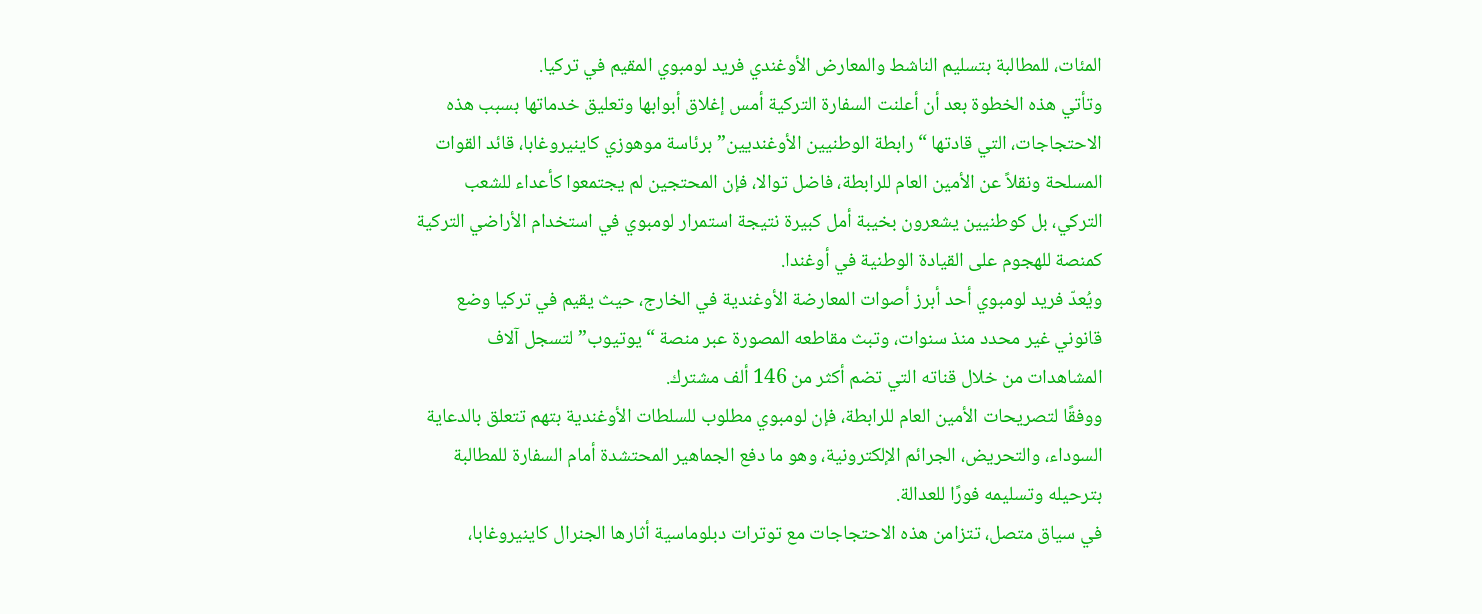المئات، للمطالبة بتسليم الناشط والمعارض الأوغندي فريد لومبوي المقيم في تركيا.
وتأتي هذه الخطوة بعد أن أعلنت السفارة التركية أمس إغلاق أبوابها وتعليق خدماتها بسبب هذه الاحتجاجات، التي قادتها “رابطة الوطنيين الأوغنديين” برئاسة موهوزي كاينيروغابا، قائد القوات المسلحة ونقلاً عن الأمين العام للرابطة، فاضل توالا، فإن المحتجين لم يجتمعوا كأعداء للشعب التركي، بل كوطنيين يشعرون بخيبة أمل كبيرة نتيجة استمرار لومبوي في استخدام الأراضي التركية كمنصة للهجوم على القيادة الوطنية في أوغندا.
ويُعدّ فريد لومبوي أحد أبرز أصوات المعارضة الأوغندية في الخارج، حيث يقيم في تركيا وضع قانوني غير محدد منذ سنوات، وتبث مقاطعه المصورة عبر منصة “يوتيوب” لتسجل آلاف المشاهدات من خلال قناته التي تضم أكثر من 146 ألف مشترك.
ووفقًا لتصريحات الأمين العام للرابطة، فإن لومبوي مطلوب للسلطات الأوغندية بتهم تتعلق بالدعاية السوداء، والتحريض، الجرائم الإلكترونية، وهو ما دفع الجماهير المحتشدة أمام السفارة للمطالبة بترحيله وتسليمه فورًا للعدالة.
في سياق متصل، تتزامن هذه الاحتجاجات مع توترات دبلوماسية أثارها الجنرال كاينيروغابا،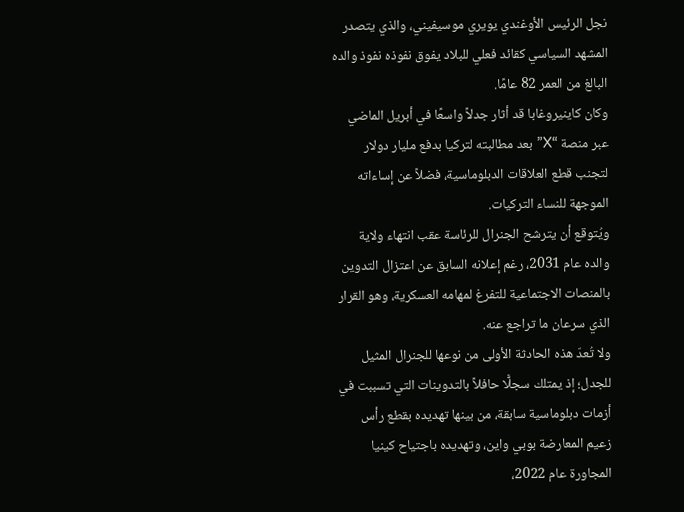نجل الرئيس الأوغندي يويري موسيفيني، والذي يتصدر المشهد السياسي كقائد فعلي للبلاد يفوق نفوذه نفوذ والده البالغ من العمر 82 عامًا.
وكان كاينيروغابا قد أثار جدلاً واسعًا في أبريل الماضي عبر منصة “X” بعد مطالبته لتركيا بدفع مليار دولار لتجنب قطع العلاقات الدبلوماسية، فضلاً عن إساءاته الموجهة للنساء التركيات.
ويُتوقع أن يترشح الجنرال للرئاسة عقب انتهاء ولاية والده عام 2031، رغم إعلانه السابق عن اعتزال التدوين بالمنصات الاجتماعية للتفرغ لمهامه العسكرية، وهو القرار الذي سرعان ما تراجع عنه.
ولا تُعدّ هذه الحادثة الأولى من نوعها للجنرال المثيل للجدل؛ إذ يمتلك سجلًّا حافلاً بالتدوينات التي تسببت في أزمات دبلوماسية سابقة، من بينها تهديده بقطع رأس زعيم المعارضة بوبي واين، وتهديده باجتياح كينيا المجاورة عام 2022،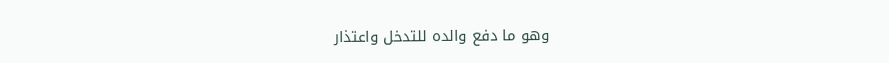وهو ما دفع والده للتدخل واعتذار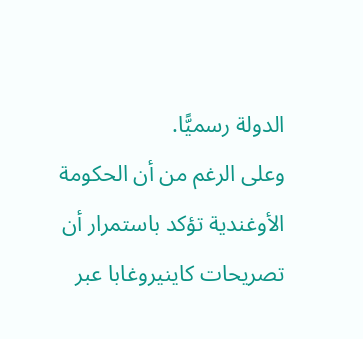الدولة رسميًّا.
وعلى الرغم من أن الحكومة الأوغندية تؤكد باستمرار أن تصريحات كاينيروغابا عبر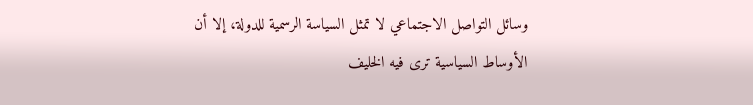وسائل التواصل الاجتماعي لا تمثل السياسة الرسمية للدولة، إلا أن الأوساط السياسية ترى فيه الخليف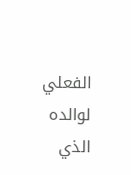الفعلي لوالده الذي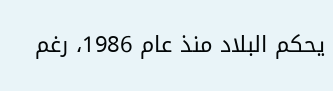يحكم البلاد منذ عام 1986، رغم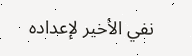نفي الأخير لإعداده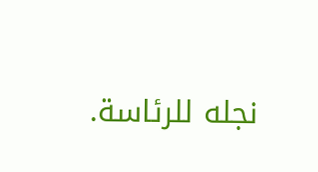نجله للرئاسة.